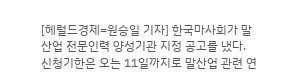[헤럴드경제=원승일 기자] 한국마사회가 말산업 전문인력 양성기관 지정 공고를 냈다. 신청기한은 오는 11일까지로 말산업 관련 연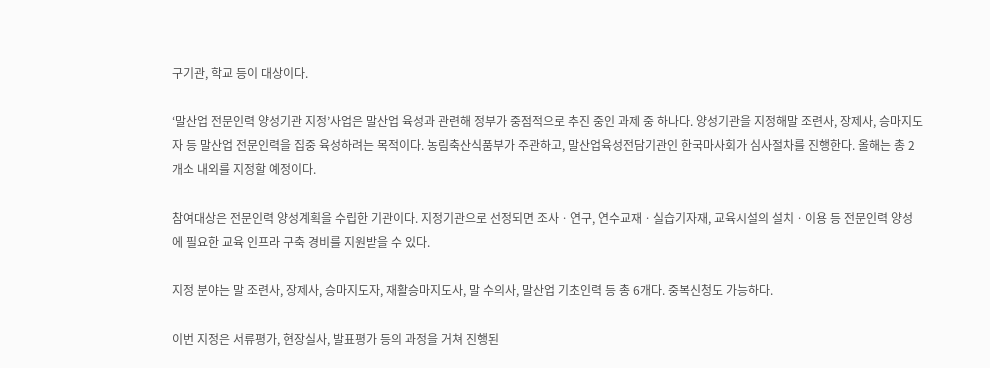구기관, 학교 등이 대상이다.

‘말산업 전문인력 양성기관 지정’사업은 말산업 육성과 관련해 정부가 중점적으로 추진 중인 과제 중 하나다. 양성기관을 지정해말 조련사, 장제사, 승마지도자 등 말산업 전문인력을 집중 육성하려는 목적이다. 농림축산식품부가 주관하고, 말산업육성전담기관인 한국마사회가 심사절차를 진행한다. 올해는 총 2개소 내외를 지정할 예정이다.

참여대상은 전문인력 양성계획을 수립한 기관이다. 지정기관으로 선정되면 조사ㆍ연구, 연수교재ㆍ실습기자재, 교육시설의 설치ㆍ이용 등 전문인력 양성에 필요한 교육 인프라 구축 경비를 지원받을 수 있다.

지정 분야는 말 조련사, 장제사, 승마지도자, 재활승마지도사, 말 수의사, 말산업 기초인력 등 총 6개다. 중복신청도 가능하다.

이번 지정은 서류평가, 현장실사, 발표평가 등의 과정을 거쳐 진행된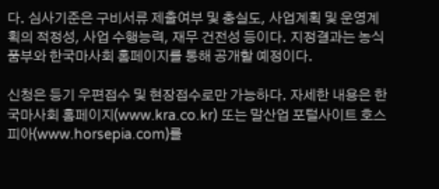다. 심사기준은 구비서류 제출여부 및 충실도, 사업계획 및 운영계획의 적정성, 사업 수행능력, 재무 건전성 등이다. 지정결과는 농식품부와 한국마사회 홈페이지를 통해 공개할 예정이다.

신청은 등기 우편접수 및 현장접수로만 가능하다. 자세한 내용은 한국마사회 홈페이지(www.kra.co.kr) 또는 말산업 포털사이트 호스피아(www.horsepia.com)를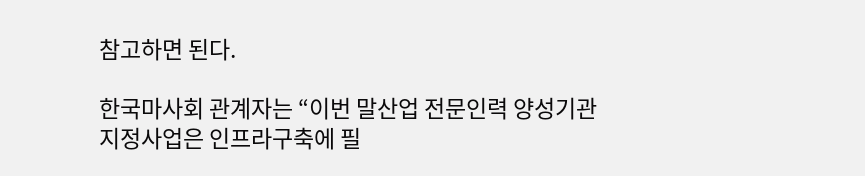참고하면 된다.

한국마사회 관계자는 “이번 말산업 전문인력 양성기관 지정사업은 인프라구축에 필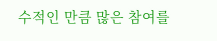수적인 만큼 많은 참여를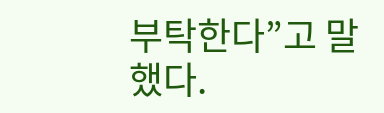부탁한다”고 말했다.